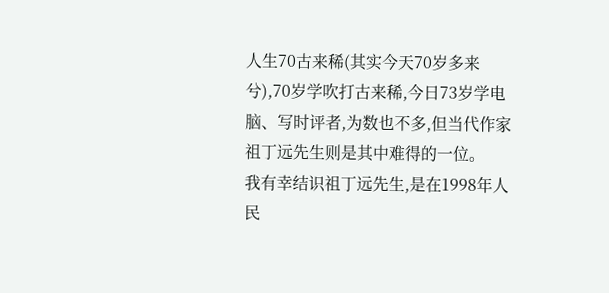人生70古来稀(其实今天70岁多来兮),70岁学吹打古来稀,今日73岁学电脑、写时评者,为数也不多,但当代作家祖丁远先生则是其中难得的一位。
我有幸结识祖丁远先生,是在1998年人民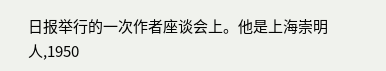日报举行的一次作者座谈会上。他是上海崇明人,1950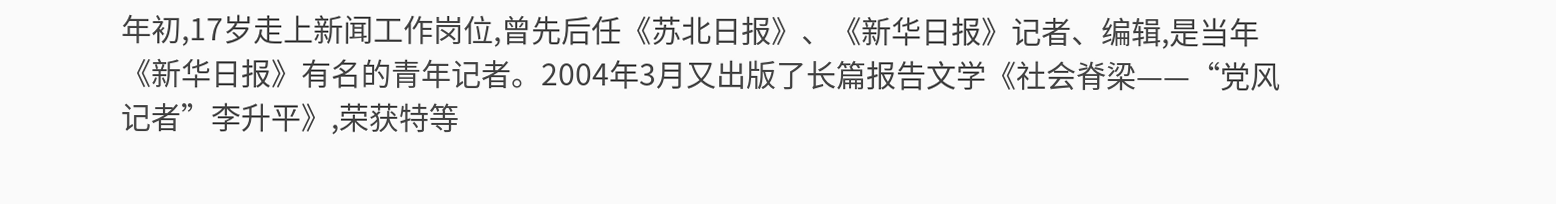年初,17岁走上新闻工作岗位,曾先后任《苏北日报》、《新华日报》记者、编辑,是当年《新华日报》有名的青年记者。2004年3月又出版了长篇报告文学《社会脊梁——“党风记者”李升平》,荣获特等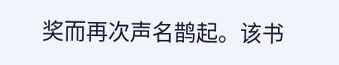奖而再次声名鹊起。该书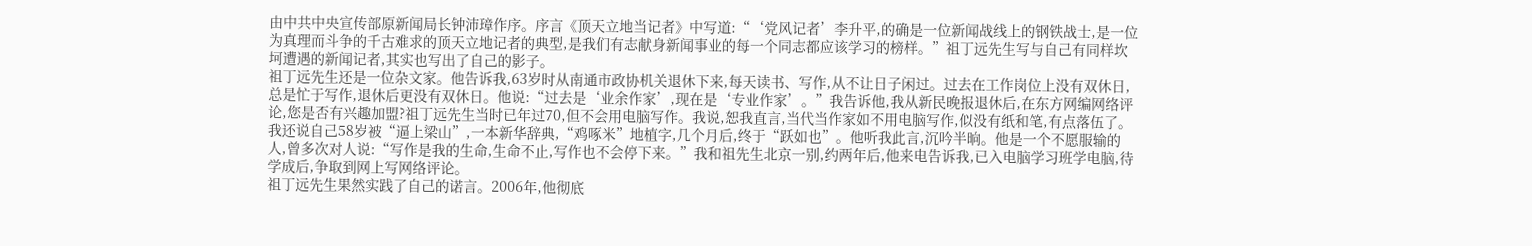由中共中央宣传部原新闻局长钟沛璋作序。序言《顶天立地当记者》中写道:“‘党风记者’李升平,的确是一位新闻战线上的钢铁战士,是一位为真理而斗争的千古难求的顶天立地记者的典型,是我们有志献身新闻事业的每一个同志都应该学习的榜样。”祖丁远先生写与自己有同样坎坷遭遇的新闻记者,其实也写出了自己的影子。
祖丁远先生还是一位杂文家。他告诉我,63岁时从南通市政协机关退休下来,每天读书、写作,从不让日子闲过。过去在工作岗位上没有双休日,总是忙于写作,退休后更没有双休日。他说:“过去是‘业余作家’,现在是‘专业作家’。”我告诉他,我从新民晚报退休后,在东方网编网络评论,您是否有兴趣加盟?祖丁远先生当时已年过70,但不会用电脑写作。我说,恕我直言,当代当作家如不用电脑写作,似没有纸和笔,有点落伍了。我还说自己58岁被“逼上梁山”,一本新华辞典,“鸡啄米”地植字,几个月后,终于“跃如也”。他听我此言,沉吟半晌。他是一个不愿服输的人,曾多次对人说:“写作是我的生命,生命不止,写作也不会停下来。”我和祖先生北京一别,约两年后,他来电告诉我,已入电脑学习班学电脑,待学成后,争取到网上写网络评论。
祖丁远先生果然实践了自己的诺言。2006年,他彻底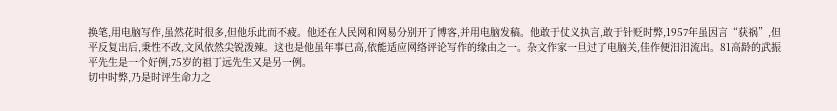换笔,用电脑写作,虽然花时很多,但他乐此而不疲。他还在人民网和网易分别开了博客,并用电脑发稿。他敢于仗义执言,敢于针贬时弊,1957年虽因言“获祸”,但平反复出后,秉性不改,文风依然尖锐泼辣。这也是他虽年事已高,依能适应网络评论写作的缘由之一。杂文作家一旦过了电脑关,佳作便汨汨流出。81高龄的武振平先生是一个好例,75岁的祖丁远先生又是另一例。
切中时弊,乃是时评生命力之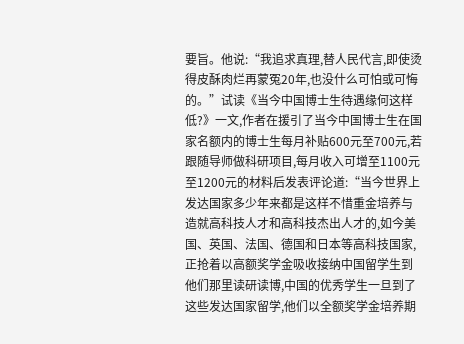要旨。他说:“我追求真理,替人民代言,即使烫得皮酥肉烂再蒙冤20年,也没什么可怕或可悔的。”试读《当今中国博士生待遇缘何这样低?》一文,作者在援引了当今中国博士生在国家名额内的博士生每月补贴600元至700元,若跟随导师做科研项目,每月收入可增至1100元至1200元的材料后发表评论道:“当今世界上发达国家多少年来都是这样不惜重金培养与造就高科技人才和高科技杰出人才的,如今美国、英国、法国、德国和日本等高科技国家,正抢着以高额奖学金吸收接纳中国留学生到他们那里读研读博,中国的优秀学生一旦到了这些发达国家留学,他们以全额奖学金培养期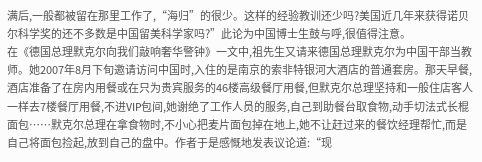满后,一般都被留在那里工作了,“海归”的很少。这样的经验教训还少吗?美国近几年来获得诺贝尔科学奖的还不多数是中国留美科学家吗?”此论为中国博士生鼓与呼,很值得注意。
在《德国总理默克尔向我们敲响奢华警钟》一文中,祖先生又请来德国总理默克尔为中国干部当教师。她2007年8月下旬邀请访问中国时,入住的是南京的索非特银河大酒店的普通套房。那天早餐,酒店准备了在房内用餐或在只为贵宾服务的46楼高级餐厅用餐,但默克尔总理坚持和一般住店客人一样去7楼餐厅用餐,不进VIP包间,她谢绝了工作人员的服务,自己到助餐台取食物,动手切法式长棍面包……默克尔总理在拿食物时,不小心把麦片面包掉在地上,她不让赶过来的餐饮经理帮忙,而是自己将面包捡起,放到自己的盘中。作者于是感慨地发表议论道:“现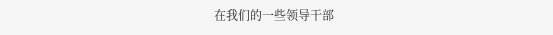在我们的一些领导干部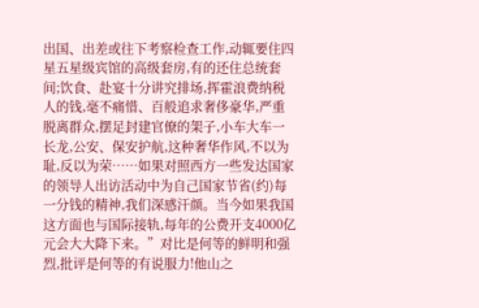出国、出差或往下考察检查工作,动辄要住四星五星级宾馆的高级套房,有的还住总统套间;饮食、赴宴十分讲究排场,挥霍浪费纳税人的钱,毫不痛惜、百般追求奢侈豪华,严重脱离群众,摆足封建官僚的架子,小车大车一长龙,公安、保安护航,这种奢华作风,不以为耻,反以为荣……如果对照西方一些发达国家的领导人出访活动中为自己国家节省(约)每一分钱的精神,我们深感汗颜。当今如果我国这方面也与国际接轨,每年的公费开支4000亿元会大大降下来。”对比是何等的鲜明和强烈,批评是何等的有说服力!他山之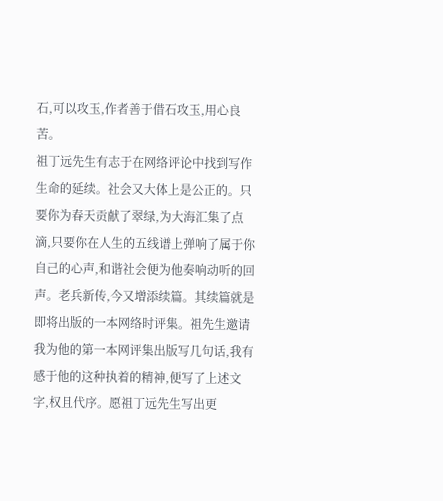石,可以攻玉,作者善于借石攻玉,用心良苦。
祖丁远先生有志于在网络评论中找到写作生命的延续。社会又大体上是公正的。只要你为春天贡献了翠绿,为大海汇集了点滴,只要你在人生的五线谱上弹响了属于你自己的心声,和谐社会便为他奏响动听的回声。老兵新传,今又增添续篇。其续篇就是即将出版的一本网络时评集。祖先生邀请我为他的第一本网评集出版写几句话,我有感于他的这种执着的精神,便写了上述文字,权且代序。愿祖丁远先生写出更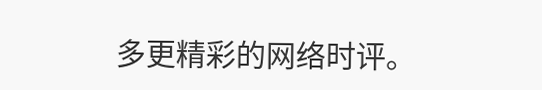多更精彩的网络时评。